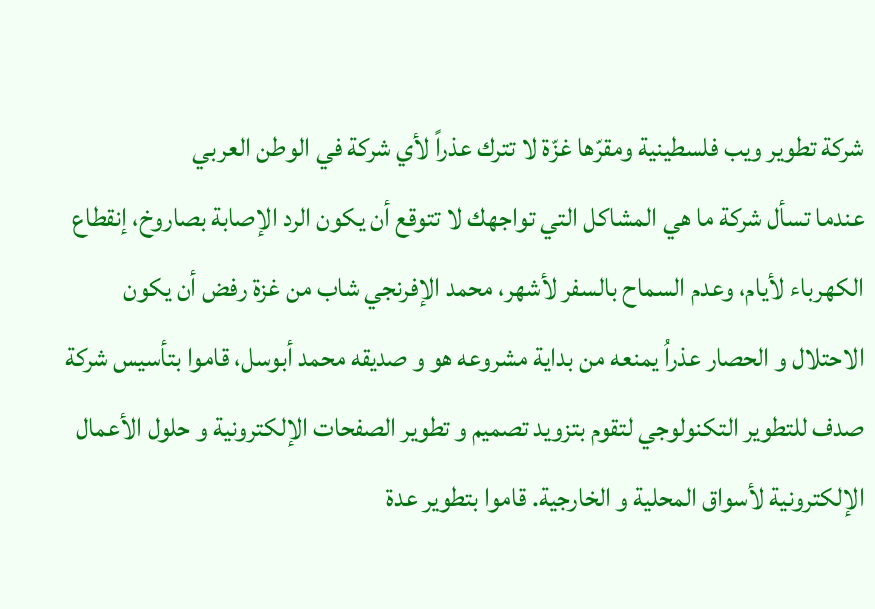شركة تطوير ويب فلسطينية ومقرّها غزّة لا تترك عذراً لأي شركة في الوطن العربي
عندما تسأل شركة ما هي المشاكل التي تواجهك لا تتوقع أن يكون الرد الإصابة بصاروخ، إنقطاع الكهرباء لأيام، وعدم السماح بالسفر لأشهر، محمد الإفرنجي شاب من غزة رفض أن يكون الاحتلال و الحصار عذراُ يمنعه من بداية مشروعه هو و صديقه محمد أبوسل، قاموا بتأسيس شركة صدف للتطوير التكنولوجي لتقوم بتزويد تصميم و تطوير الصفحات الإلكترونية و حلول الأعمال الإلكترونية لأسواق المحلية و الخارجية. قاموا بتطوير عدة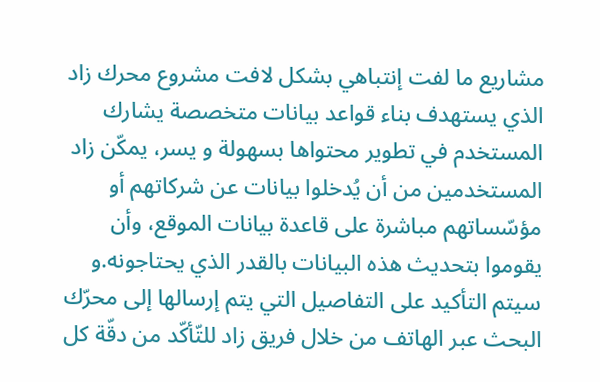مشاريع ما لفت إنتباهي بشكل لافت مشروع محرك زاد الذي يستهدف بناء قواعد بيانات متخصصة يشارك المستخدم في تطوير محتواها بسهولة و يسر، يمكّن زاد المستخدمين من أن يُدخلوا بيانات عن شركاتهم أو مؤسّساتهم مباشرة على قاعدة بيانات الموقع، وأن يقوموا بتحديث هذه البيانات بالقدر الذي يحتاجونه.و سيتم التأكيد على التفاصيل التي يتم إرسالها إلى محرّك البحث عبر الهاتف من خلال فريق زاد للتّأكّد من دقّة كل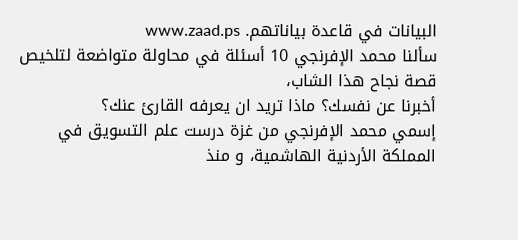البيانات في قاعدة بياناتهم. www.zaad.ps
سألنا محمد الإفرنجي 10 أسئلة في محاولة متواضعة لتلخيص قصة نجاح هذا الشاب،
أخبرنا عن نفسك؟ ماذا تريد ان يعرفه القارئ عنك؟
إسمي محمد الإفرنجي من غزة درست علم التسويق في المملكة الأردنية الهاشمية، و منذ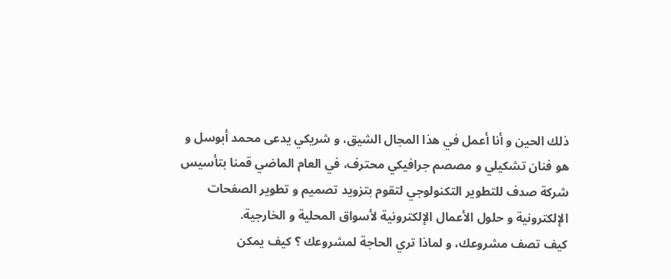ذلك الحين و أنا أعمل في هذا المجال الشيق، و شريكي يدعى محمد أبوسل و هو فنان تشكيلي و مصصم جرافيكي محترف، في العام الماضي قمنا بتأسيس شركة صدف للتطوير التكنولوجي لتقوم بتزويد تصميم و تطوير الصفحات الإلكترونية و حلول الأعمال الإلكترونية لأسواق المحلية و الخارجية.
كيف تصف مشروعك، و لماذا تري الحاجة لمشروعك ؟ كيف يمكن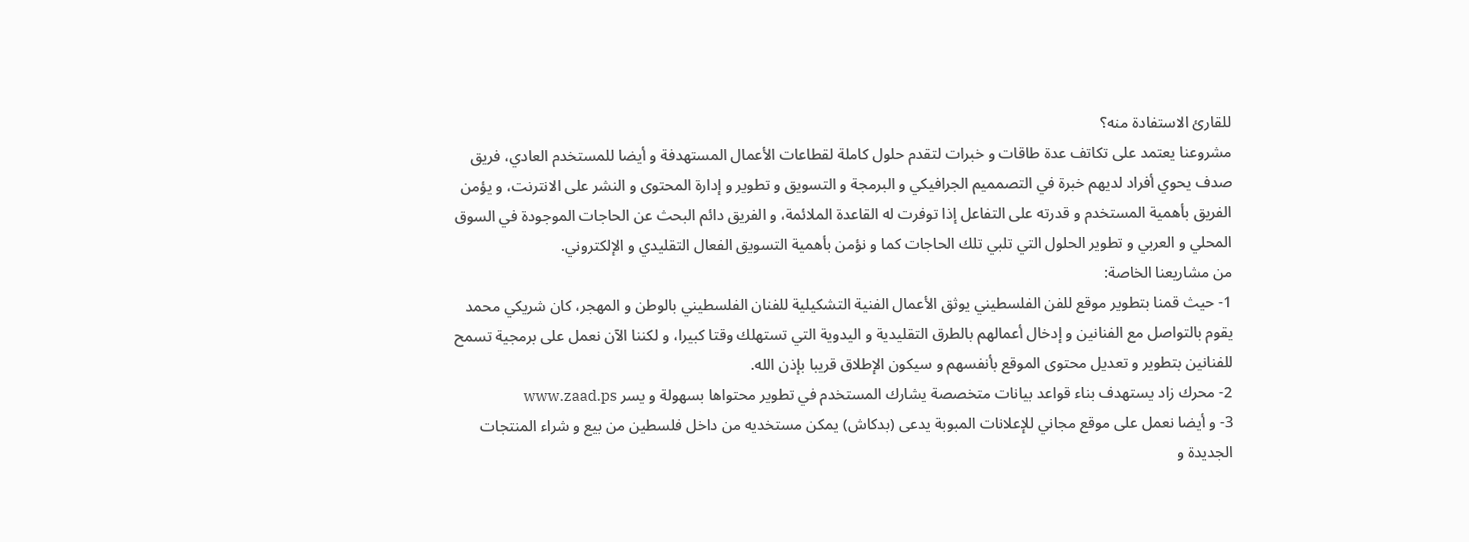للقارئ الاستفادة منه؟
مشروعنا يعتمد على تكاتف عدة طاقات و خبرات لتقدم حلول كاملة لقطاعات الأعمال المستهدفة و أيضا للمستخدم العادي، فريق صدف يحوي أفراد لديهم خبرة في التصمميم الجرافيكي و البرمجة و التسويق و تطوير و إدارة المحتوى و النشر على الانترنت، و يؤمن الفريق بأهمية المستخدم و قدرته على التفاعل إذا توفرت له القاعدة الملائمة، و الفريق دائم البحث عن الحاجات الموجودة في السوق المحلي و العربي و تطوير الحلول التي تلبي تلك الحاجات كما و نؤمن بأهمية التسويق الفعال التقليدي و الإلكتروني.
من مشاريعنا الخاصة:
1- حيث قمنا بتطوير موقع للفن الفلسطيني يوثق الأعمال الفنية التشكيلية للفنان الفلسطيني بالوطن و المهجر، كان شريكي محمد يقوم بالتواصل مع الفنانين و إدخال أعمالهم بالطرق التقليدية و اليدوية التي تستهلك وقتا كبيرا، و لكننا الآن نعمل على برمجية تسمح للفنانين بتطوير و تعديل محتوى الموقع بأنفسهم و سيكون الإطلاق قريبا بإذن الله.
2- محرك زاد يستهدف بناء قواعد بيانات متخصصة يشارك المستخدم في تطوير محتواها بسهولة و يسر www.zaad.ps
3- و أيضا نعمل على موقع مجاني للإعلانات المبوبة يدعى (بدكاش) يمكن مستخديه من داخل فلسطين من بيع و شراء المنتجات الجديدة و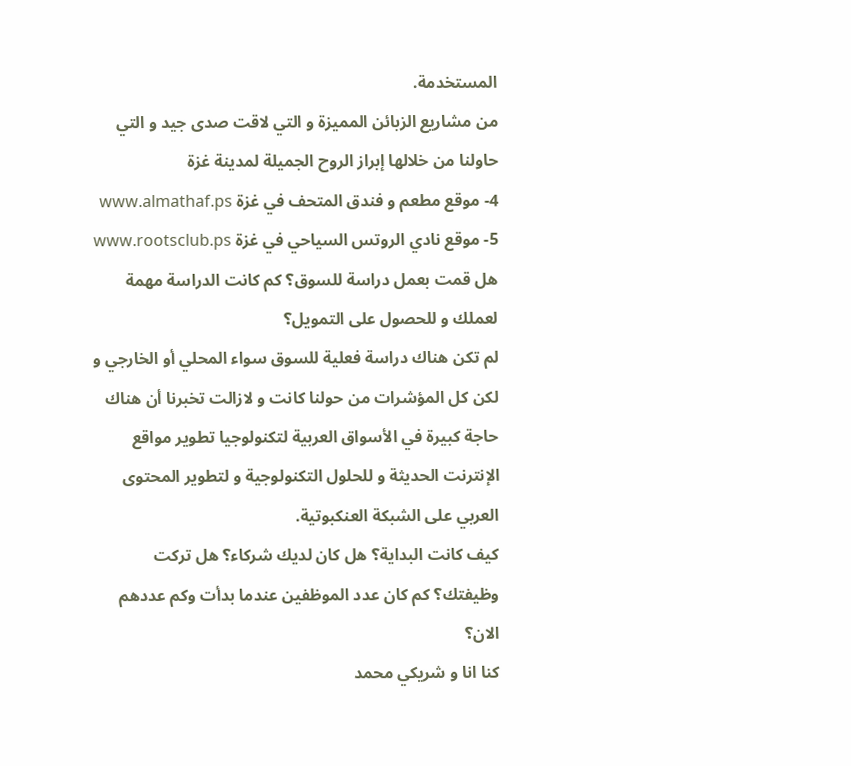المستخدمة.
من مشاريع الزبائن المميزة و التي لاقت صدى جيد و التي حاولنا من خلالها إبراز الروح الجميلة لمدينة غزة
4- موقع مطعم و فندق المتحف في غزة www.almathaf.ps
5- موقع نادي الروتس السياحي في غزة www.rootsclub.ps
هل قمت بعمل دراسة للسوق؟ كم كانت الدراسة مهمة لعملك و للحصول على التمويل؟
لم تكن هناك دراسة فعلية للسوق سواء المحلي أو الخارجي و لكن كل المؤشرات من حولنا كانت و لازالت تخبرنا أن هناك حاجة كبيرة في الأسواق العربية لتكنولوجيا تطوير مواقع الإنترنت الحديثة و للحلول التكنولوجية و لتطوير المحتوى العربي على الشبكة العنكبوتية.
كيف كانت البداية؟ هل كان لديك شركاء؟ هل تركت وظيفتك؟ كم كان عدد الموظفين عندما بدأت وكم عددهم الان؟
كنا انا و شريكي محمد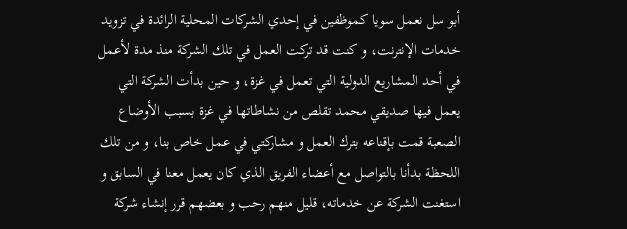أبو سل نعمل سويا كموظفين في إحدي الشركات المحلية الرائدة في تزويد خدمات الإنترنت، و كنت قد تركت العمل في تلك الشركة منذ مدة لأعمل في أحد المشاريع الدولية التي تعمل في غزة، و حين بدأت الشركة التي يعمل فيها صديقي محمد تقلص من نشاطاتها في غزة بسبب الأوضاع الصعبة قمت بإقناعه بترك العمل و مشاركتي في عمل خاص بنا، و من تلك اللحظة بدأنا بالتواصل مع أعضاء الفريق الذي كان يعمل معنا في السابق و استغنت الشركة عن خدماته، قليل منهم رحب و بعضهم قرر إنشاء شركة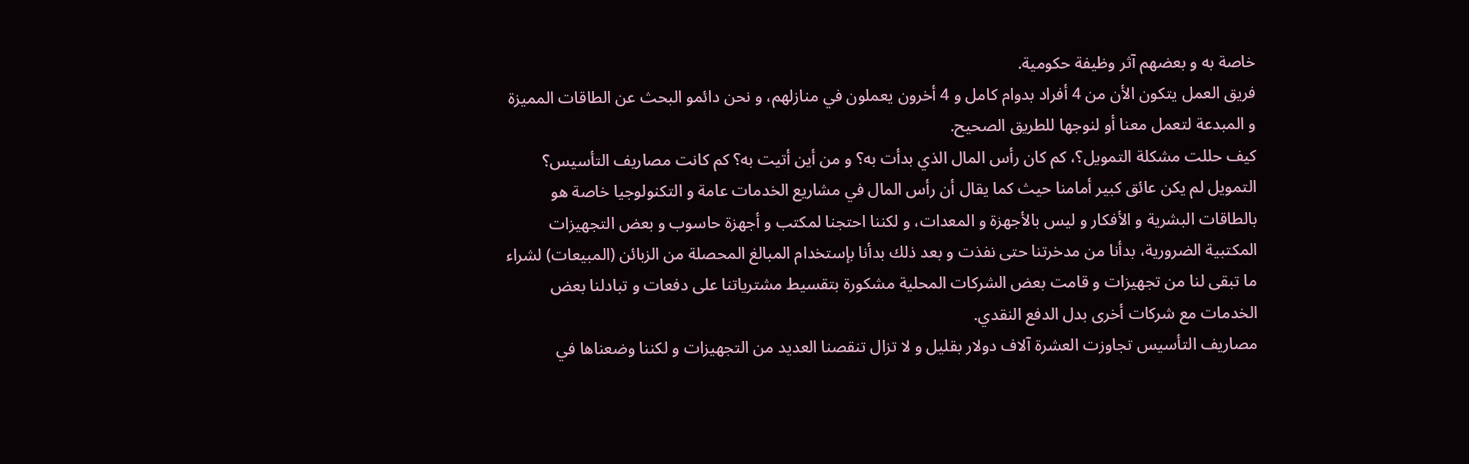خاصة به و بعضهم آثر وظيفة حكومية.
فريق العمل يتكون الأن من 4 أفراد بدوام كامل و 4 أخرون يعملون في منازلهم، و نحن دائمو البحث عن الطاقات المميزة و المبدعة لتعمل معنا أو لنوجها للطريق الصحيح.
كيف حللت مشكلة التمويل؟، كم كان رأس المال الذي بدأت به؟ و من أين أتيت به؟ كم كانت مصاريف التأسيس؟
التمويل لم يكن عائق كبير أمامنا حيث كما يقال أن رأس المال في مشاريع الخدمات عامة و التكنولوجيا خاصة هو بالطاقات البشرية و الأفكار و ليس بالأجهزة و المعدات، و لكننا احتجنا لمكتب و أجهزة حاسوب و بعض التجهيزات المكتبية الضرورية، بدأنا من مدخرتنا حتى نفذت و بعد ذلك بدأنا بإستخدام المبالغ المحصلة من الزبائن (المبيعات) لشراء ما تبقى لنا من تجهيزات و قامت بعض الشركات المحلية مشكورة بتقسيط مشترياتنا على دفعات و تبادلنا بعض الخدمات مع شركات أخرى بدل الدفع النقدي.
مصاريف التأسيس تجاوزت العشرة آلاف دولار بقليل و لا تزال تنقصنا العديد من التجهيزات و لكننا وضعناها في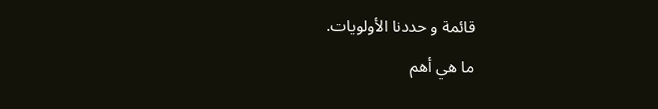قائمة و حددنا الأولويات.
ما هي أهم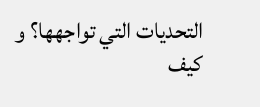التحديات التي تواجهها؟ و كيف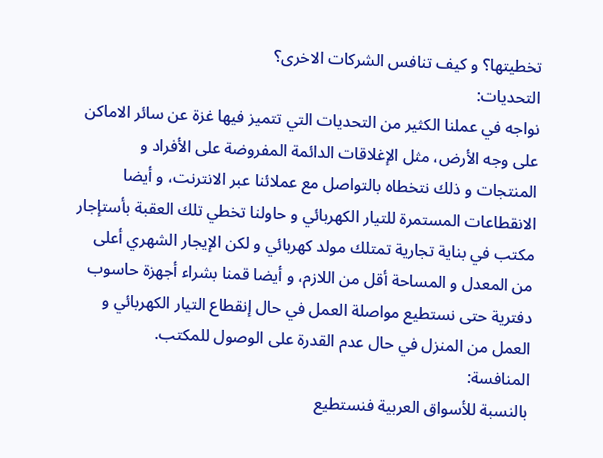تخطيتها؟ و كيف تنافس الشركات الاخرى؟
التحديات:
نواجه في عملنا الكثير من التحديات التي تتميز فيها غزة عن سائر الاماكن على وجه الأرض، مثل الإغلاقات الدائمة المفروضة على الأفراد و المنتجات و ذلك نتخطاه بالتواصل مع عملائنا عبر الانترنت، و أيضا الانقطاعات المستمرة للتيار الكهربائي و حاولنا تخطي تلك العقبة بأستإجار مكتب في بناية تجارية تمتلك مولد كهربائي و لكن الإيجار الشهري أعلى من المعدل و المساحة أقل من اللازم، و أيضا قمنا بشراء أجهزة حاسوب دفترية حتى نستطيع مواصلة العمل في حال إنقطاع التيار الكهربائي و العمل من المنزل في حال عدم القدرة على الوصول للمكتب.
المنافسة:
بالنسبة للأسواق العربية فنستطيع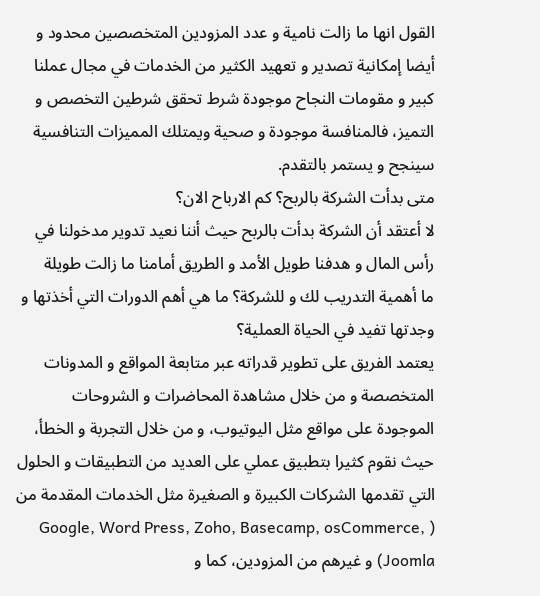القول انها ما زالت نامية و عدد المزودين المتخصصين محدود و أيضا إمكانية تصدير و تعهيد الكثير من الخدمات في مجال عملنا كبير و مقومات النجاح موجودة شرط تحقق شرطين التخصص و التميز، فالمنافسة موجودة و صحية ويمتلك المميزات التنافسية سينجح و يستمر بالتقدم.
متى بدأت الشركة بالربح؟ كم الارباح الان؟
لا أعتقد أن الشركة بدأت بالربح حيث أننا نعيد تدوير مدخولنا في رأس المال و هدفنا طويل الأمد و الطريق أمامنا ما زالت طويلة
ما أهمية التدريب لك و للشركة؟ ما هي أهم الدورات التي أخذتها و وجدتها تفيد في الحياة العملية؟
يعتمد الفريق على تطوير قدراته عبر متابعة المواقع و المدونات المتخصصة و من خلال مشاهدة المحاضرات و الشروحات الموجودة على مواقع مثل اليوتيوب، و من خلال التجربة و الخطأ، حيث نقوم كثيرا بتطبيق عملي على العديد من التطبيقات و الحلول التي تقدمها الشركات الكبيرة و الصغيرة مثل الخدمات المقدمة من ( Google, Word Press, Zoho, Basecamp, osCommerce, Joomla) و غيرهم من المزودين، كما و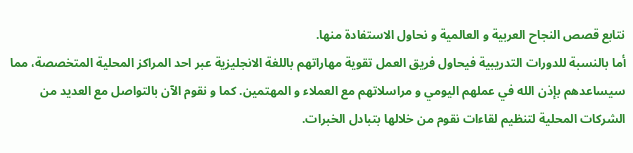نتابع قصص النجاح العربية و العالمية و نحاول الاستفادة منها.
أما بالنسبة للدورات التدريبية فيحاول فريق العمل تقوية مهاراتهم باللغة الانجليزية عبر احد المراكز المحلية المتخصصة، مما سيساعدهم بإذن الله في عملهم اليومي و مراسلاتهم مع العملاء و المهتمين. كما و نقوم الآن بالتواصل مع العديد من الشركات المحلية لتنظيم لقاءات نقوم من خلالها بتبادل الخبرات.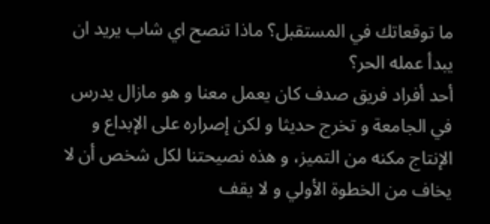ما توقعاتك في المستقبل؟ ماذا تنصح اي شاب يريد ان يبدأ عمله الحر؟
أحد أفراد فريق صدف كان يعمل معنا و هو مازال يدرس في الجامعة و تخرج حديثا و لكن إصراره على الإبداع و الإنتاج مكنه من التميز، و هذه نصيحتنا لكل شخص أن لا يخاف من الخطوة الأولي و لا يقف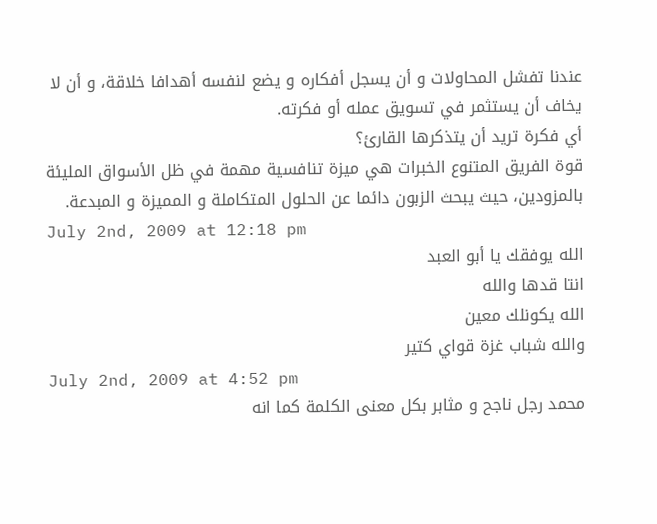عندنا تفشل المحاولات و أن يسجل أفكاره و يضع لنفسه أهدافا خلاقة، و أن لا يخاف أن يستثمر في تسويق عمله أو فكرته.
أي فكرة تريد أن يتذكرها القارئ؟
قوة الفريق المتنوع الخبرات هي ميزة تنافسية مهمة في ظل الأسواق المليئة بالمزودين، حيث يبحث الزبون دائما عن الحلول المتكاملة و المميزة و المبدعة.
July 2nd, 2009 at 12:18 pm
الله يوفقك يا أبو العبد
انتا قدها والله
الله يكونلك معين
والله شباب غزة قواي كتير
July 2nd, 2009 at 4:52 pm
محمد رجل ناجح و مثابر بكل معنى الكلمة كما انه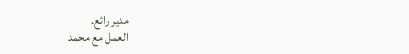مدير رائع.
العمل مع محمد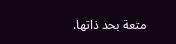متعة بحد ذاتها.